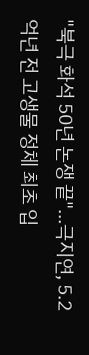"북극 화석 50년 논쟁 끝"…극지연, 5.2억년 전 고생물 정체 최초 입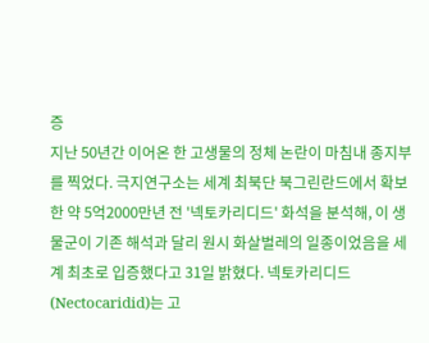증
지난 50년간 이어온 한 고생물의 정체 논란이 마침내 종지부를 찍었다. 극지연구소는 세계 최북단 북그린란드에서 확보한 약 5억2000만년 전 '넥토카리디드' 화석을 분석해, 이 생물군이 기존 해석과 달리 원시 화살벌레의 일종이었음을 세계 최초로 입증했다고 31일 밝혔다. 넥토카리디드(Nectocaridid)는 고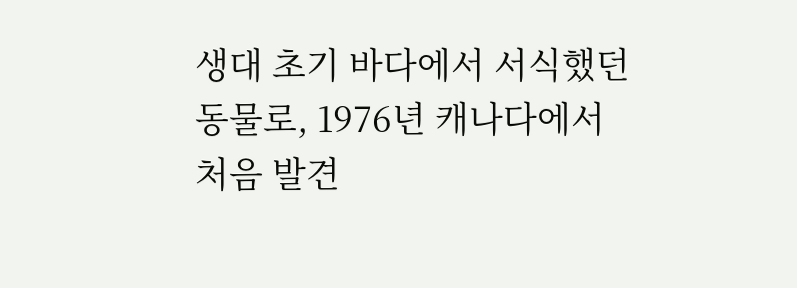생대 초기 바다에서 서식했던 동물로, 1976년 캐나다에서 처음 발견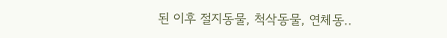된 이후 절지동물, 척삭동물, 연체동..